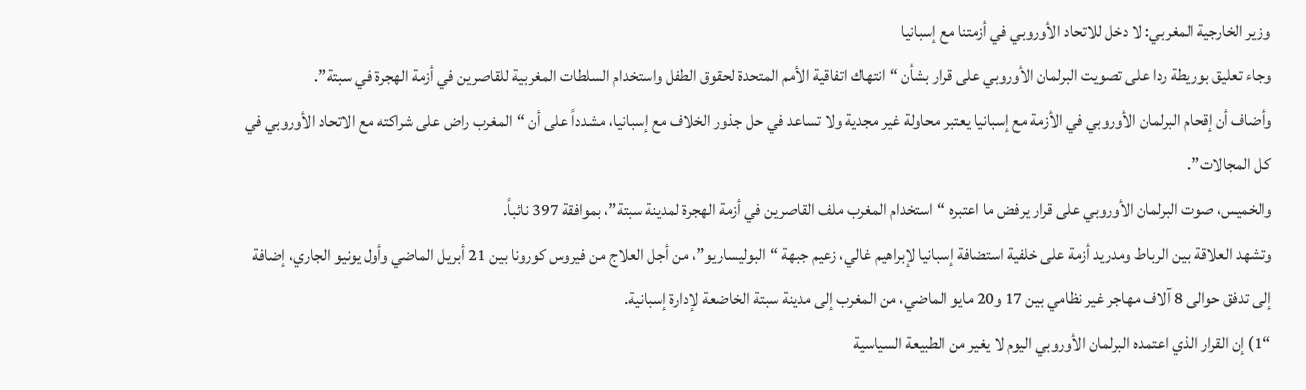وزير الخارجية المغربي: لا دخل للاتحاد الأوروبي في أزمتنا مع إسبانيا
وجاء تعليق بوريطة ردا على تصويت البرلمان الأوروبي على قرار بشأن “انتهاك اتفاقية الأمم المتحدة لحقوق الطفل واستخدام السلطات المغربية للقاصرين في أزمة الهجرة في سبتة”.
وأضاف أن إقحام البرلمان الأوروبي في الأزمة مع إسبانيا يعتبر محاولة غير مجدية ولا تساعد في حل جذور الخلاف مع إسبانيا، مشدداً على أن “المغرب راض على شراكته مع الاتحاد الأوروبي في كل المجالات”.
والخميس، صوت البرلمان الأوروبي على قرار يرفض ما اعتبره “استخدام المغرب ملف القاصرين في أزمة الهجرة لمدينة سبتة”، بموافقة 397 نائباً.
وتشهد العلاقة بين الرباط ومدريد أزمة على خلفية استضافة إسبانيا لإبراهيم غالي، زعيم جبهة “البوليساريو”، من أجل العلاج من فيروس كورونا بين 21 أبريل الماضي وأول يونيو الجاري، إضافة إلى تدفق حوالى 8 آلاف مهاجر غير نظامي بين 17 و20 مايو الماضي، من المغرب إلى مدينة سبتة الخاضعة لإدارة إسبانية.
“1) إن القرار الذي اعتمده البرلمان الأوروبي اليوم لا يغير من الطبيعة السياسية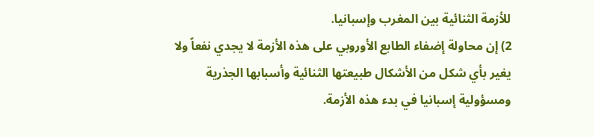للأزمة الثنائية بين المغرب وإسبانيا.
2) إن محاولة إضفاء الطابع الأوروبي على هذه الأزمة لا يجدي نفعاً ولا يغير بأي شكل من الأشكال طبيعتها الثنائية وأسبابها الجذرية ومسؤولية إسبانيا في بدء هذه الأزمة.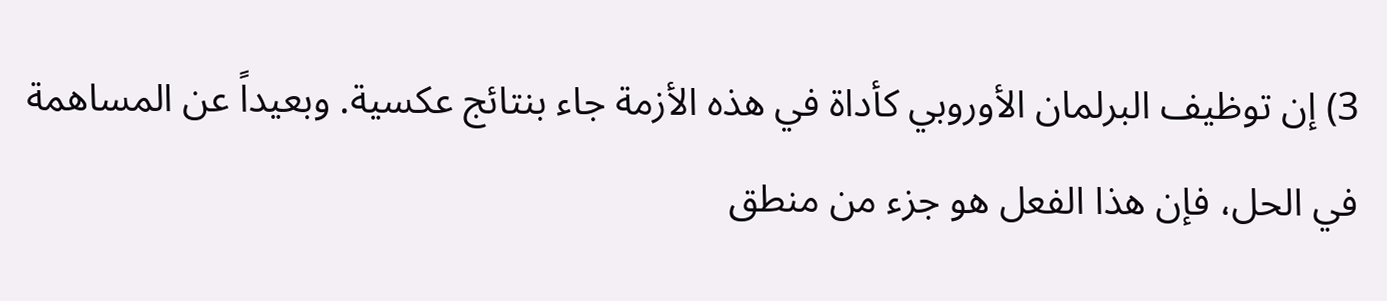3) إن توظيف البرلمان الأوروبي كأداة في هذه الأزمة جاء بنتائج عكسية. وبعيداً عن المساهمة في الحل، فإن هذا الفعل هو جزء من منطق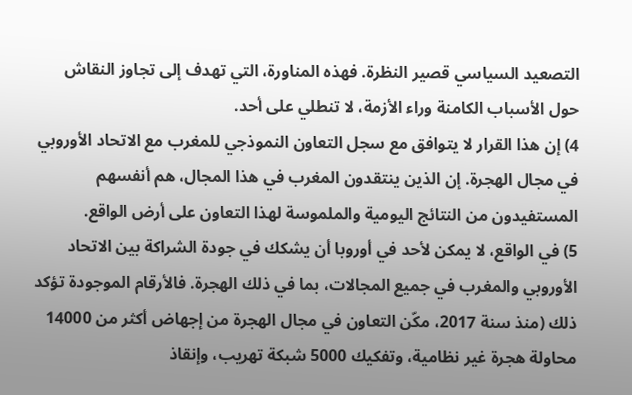التصعيد السياسي قصير النظرة. فهذه المناورة، التي تهدف إلى تجاوز النقاش حول الأسباب الكامنة وراء الأزمة، لا تنطلي على أحد.
4) إن هذا القرار لا يتوافق مع سجل التعاون النموذجي للمغرب مع الاتحاد الأوروبي في مجال الهجرة. إن الذين ينتقدون المغرب في هذا المجال، هم أنفسهم المستفيدون من النتائج اليومية والملموسة لهذا التعاون على أرض الواقع.
5) في الواقع، لا يمكن لأحد في أوروبا أن يشكك في جودة الشراكة بين الاتحاد الأوروبي والمغرب في جميع المجالات، بما في ذلك الهجرة. فالأرقام الموجودة تؤكد ذلك (منذ سنة 2017، مكّن التعاون في مجال الهجرة من إجهاض أكثر من 14000 محاولة هجرة غير نظامية، وتفكيك 5000 شبكة تهريب، وإنقاذ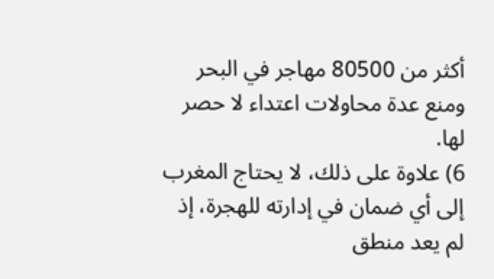أكثر من 80500 مهاجر في البحر ومنع عدة محاولات اعتداء لا حصر لها.
6) علاوة على ذلك، لا يحتاج المغرب إلى أي ضمان في إدارته للهجرة، إذ لم يعد منطق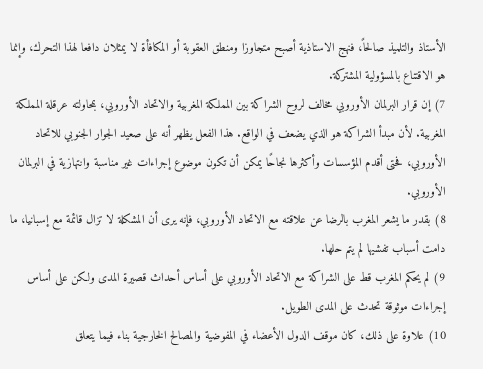الأستاذ والتلميذ صالحاً، فنهج الاستاذية أصبح متجاوزا ومنطق العقوبة أو المكافأة لا يمثلان دافعا لهذا التحرك، وإنما هو الاقتناع بالمسؤولية المشتركة.
7) إن قرار البرلمان الأوروبي مخالف لروح الشراكة بين المملكة المغربية والاتحاد الأوروبي، بمحاولته عرقلة المملكة المغربية. لأن مبدأ الشراكة هو الذي يضعف في الواقع. هذا الفعل يظهر أنه على صعيد الجوار الجنوبي للاتحاد الأوروبي، فحتى أقدم المؤسسات وأكثرها نجاحًا يمكن أن تكون موضوع إجراءات غير مناسبة وانتهازية في البرلمان الأوروبي.
8) بقدر ما يشعر المغرب بالرضا عن علاقته مع الاتحاد الأوروبي، فإنه يرى أن المشكلة لا تزال قائمة مع إسبانيا، ما دامت أسباب تفشيها لم يتم حلها.
9) لم يحكم المغرب قط على الشراكة مع الاتحاد الأوروبي على أساس أحداث قصيرة المدى ولكن على أساس إجراءات موثوقة تحدث على المدى الطويل.
10) علاوة على ذلك، كان موقف الدول الأعضاء في المفوضية والمصالح الخارجية بناء فيما يتعلق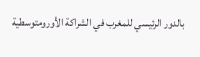بالدور الرئيسي للمغرب في الشراكة الأورومتوسطية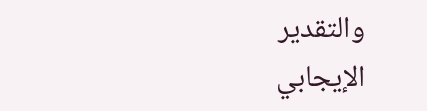والتقدير الإيجابي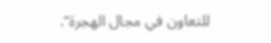للتعاون في مجال الهجرة”.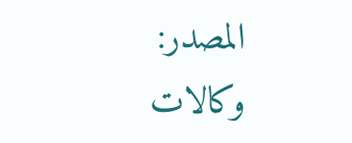المصدر: وكالات